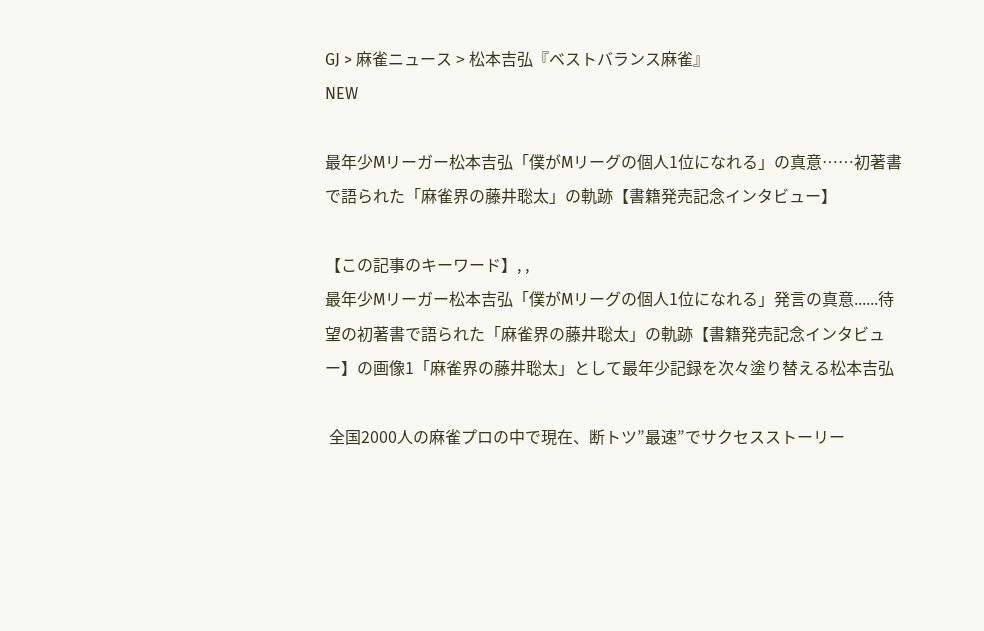GJ > 麻雀ニュース > 松本吉弘『ベストバランス麻雀』
NEW

最年少Mリーガー松本吉弘「僕がMリーグの個人1位になれる」の真意……初著書で語られた「麻雀界の藤井聡太」の軌跡【書籍発売記念インタビュー】

【この記事のキーワード】, ,
最年少Mリーガー松本吉弘「僕がMリーグの個人1位になれる」発言の真意......待望の初著書で語られた「麻雀界の藤井聡太」の軌跡【書籍発売記念インタビュー】の画像1「麻雀界の藤井聡太」として最年少記録を次々塗り替える松本吉弘

 全国2000人の麻雀プロの中で現在、断トツ”最速”でサクセスストーリー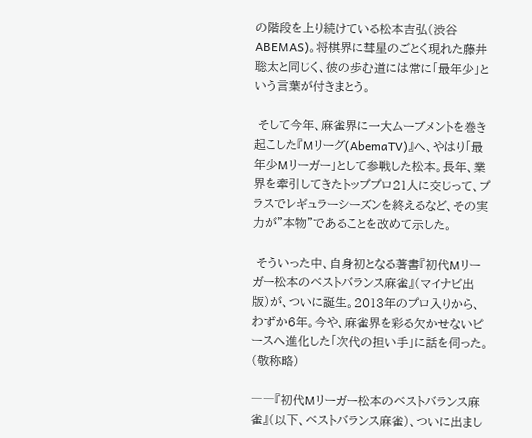の階段を上り続けている松本吉弘(渋谷ABEMAS)。将棋界に彗星のごとく現れた藤井聡太と同じく、彼の歩む道には常に「最年少」という言葉が付きまとう。

 そして今年、麻雀界に一大ムーブメントを巻き起こした『Mリーグ(AbemaTV)』へ、やはり「最年少Mリーガー」として参戦した松本。長年、業界を牽引してきたトッププロ21人に交じって、プラスでレギュラーシーズンを終えるなど、その実力が”本物”であることを改めて示した。

 そういった中、自身初となる著書『初代Mリーガー松本のベストバランス麻雀』(マイナビ出版)が、ついに誕生。2013年のプロ入りから、わずか6年。今や、麻雀界を彩る欠かせないピースへ進化した「次代の担い手」に話を伺った。(敬称略)

――『初代Mリーガー松本のベストバランス麻雀』(以下、ベストバランス麻雀)、ついに出まし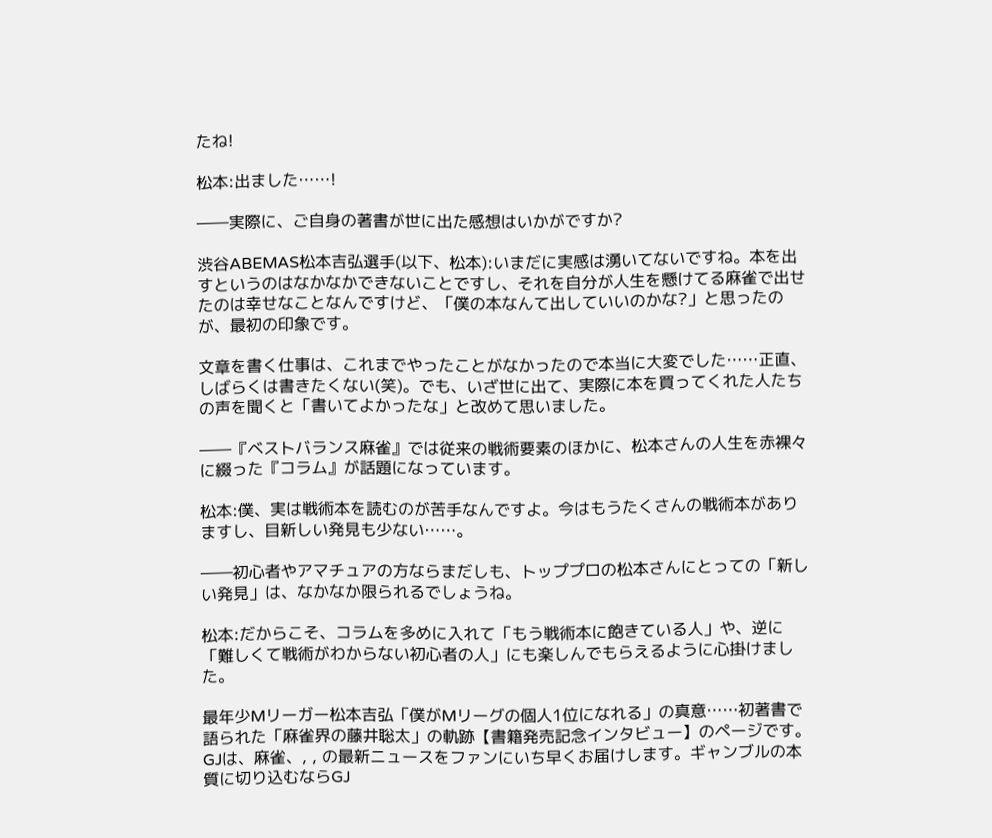たね!

松本:出ました……!

――実際に、ご自身の著書が世に出た感想はいかがですか?

渋谷ABEMAS松本吉弘選手(以下、松本):いまだに実感は湧いてないですね。本を出すというのはなかなかできないことですし、それを自分が人生を懸けてる麻雀で出せたのは幸せなことなんですけど、「僕の本なんて出していいのかな?」と思ったのが、最初の印象です。

文章を書く仕事は、これまでやったことがなかったので本当に大変でした……正直、しばらくは書きたくない(笑)。でも、いざ世に出て、実際に本を買ってくれた人たちの声を聞くと「書いてよかったな」と改めて思いました。

――『ベストバランス麻雀』では従来の戦術要素のほかに、松本さんの人生を赤裸々に綴った『コラム』が話題になっています。

松本:僕、実は戦術本を読むのが苦手なんですよ。今はもうたくさんの戦術本がありますし、目新しい発見も少ない……。

――初心者やアマチュアの方ならまだしも、トッププロの松本さんにとっての「新しい発見」は、なかなか限られるでしょうね。

松本:だからこそ、コラムを多めに入れて「もう戦術本に飽きている人」や、逆に「難しくて戦術がわからない初心者の人」にも楽しんでもらえるように心掛けました。

最年少Mリーガー松本吉弘「僕がMリーグの個人1位になれる」の真意……初著書で語られた「麻雀界の藤井聡太」の軌跡【書籍発売記念インタビュー】のページです。GJは、麻雀、, , の最新ニュースをファンにいち早くお届けします。ギャンブルの本質に切り込むならGJ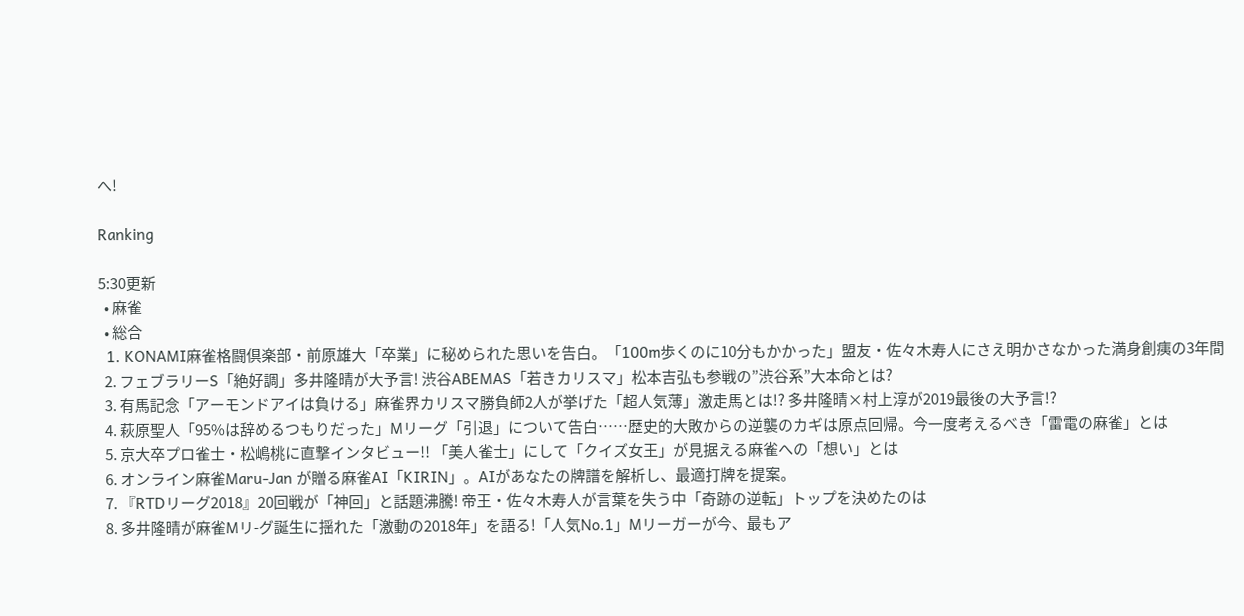へ!

Ranking

5:30更新
  • 麻雀
  • 総合
  1. KONAMI麻雀格闘倶楽部・前原雄大「卒業」に秘められた思いを告白。「100m歩くのに10分もかかった」盟友・佐々木寿人にさえ明かさなかった満身創痍の3年間
  2. フェブラリーS「絶好調」多井隆晴が大予言! 渋谷ABEMAS「若きカリスマ」松本吉弘も参戦の”渋谷系”大本命とは?
  3. 有馬記念「アーモンドアイは負ける」麻雀界カリスマ勝負師2人が挙げた「超人気薄」激走馬とは!? 多井隆晴×村上淳が2019最後の大予言!?
  4. 萩原聖人「95%は辞めるつもりだった」Mリーグ「引退」について告白……歴史的大敗からの逆襲のカギは原点回帰。今一度考えるべき「雷電の麻雀」とは
  5. 京大卒プロ雀士・松嶋桃に直撃インタビュー!! 「美人雀士」にして「クイズ女王」が見据える麻雀への「想い」とは
  6. オンライン麻雀Maru-Jan が贈る麻雀AI「KIRIN」。AIがあなたの牌譜を解析し、最適打牌を提案。
  7. 『RTDリーグ2018』20回戦が「神回」と話題沸騰! 帝王・佐々木寿人が言葉を失う中「奇跡の逆転」トップを決めたのは
  8. 多井隆晴が麻雀Mリ-グ誕生に揺れた「激動の2018年」を語る!「人気No.1」Mリーガーが今、最もア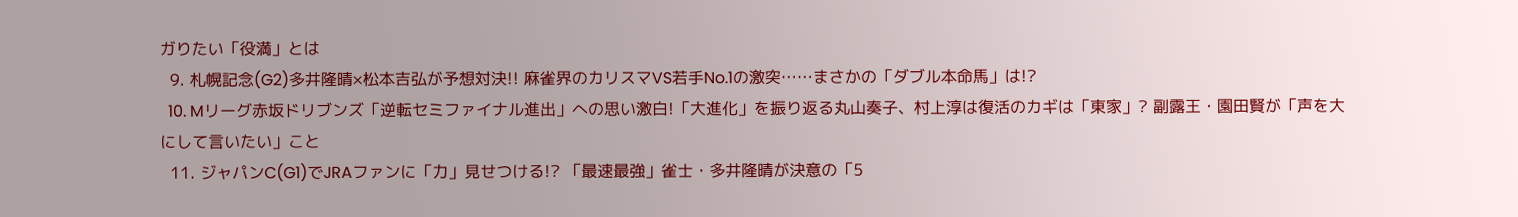ガりたい「役満」とは
  9. 札幌記念(G2)多井隆晴×松本吉弘が予想対決!! 麻雀界のカリスマVS若手No.1の激突……まさかの「ダブル本命馬」は!?
  10. Mリーグ赤坂ドリブンズ「逆転セミファイナル進出」への思い激白!「大進化」を振り返る丸山奏子、村上淳は復活のカギは「東家」? 副露王・園田賢が「声を大にして言いたい」こと
  11. ジャパンC(G1)でJRAファンに「力」見せつける!? 「最速最強」雀士・多井隆晴が決意の「5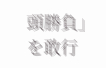頭勝負」を敢行